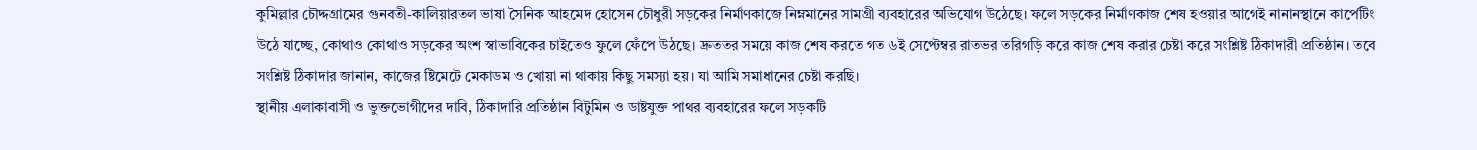কুমিল্লার চৌদ্দগ্রামের গুনবতী-কালিয়ারতল ভাষা সৈনিক আহমেদ হোসেন চৌধুরী সড়কের নির্মাণকাজে নিম্নমানের সামগ্রী ব্যবহারের অভিযোগ উঠেছে। ফলে সড়কের নির্মাণকাজ শেষ হওয়ার আগেই নানানস্থানে কার্পেটিং উঠে যাচ্ছে, কোথাও কোথাও সড়কের অংশ স্বাভাবিকের চাইতেও ফুলে ফেঁপে উঠছে। দ্রুততর সময়ে কাজ শেষ করতে গত ৬ই সেপ্টেম্বর রাতভর তরিগড়ি করে কাজ শেষ করার চেষ্টা করে সংশ্লিষ্ট ঠিকাদারী প্রতিষ্ঠান। তবে সংশ্লিষ্ট ঠিকাদার জানান, কাজের ষ্টিমেটে মেকাডম ও খোয়া না থাকায় কিছু সমস্যা হয়। যা আমি সমাধানের চেষ্টা করছি।
স্থানীয় এলাকাবাসী ও ভুক্তভোগীদের দাবি, ঠিকাদারি প্রতিষ্ঠান বিটুমিন ও ডাষ্টযুক্ত পাথর ব্যবহারের ফলে সড়কটি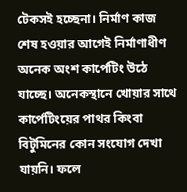টেকসই হচ্ছেনা। নির্মাণ কাজ শেষ হওয়ার আগেই নির্মাণাধীণ অনেক অংশ কার্পেটিং উঠে যাচ্ছে। অনেকস্থানে খোয়ার সাথে কার্পেটিংয়ের পাথর কিংবা বিটুমিনের কোন সংযোগ দেখা যায়নি। ফলে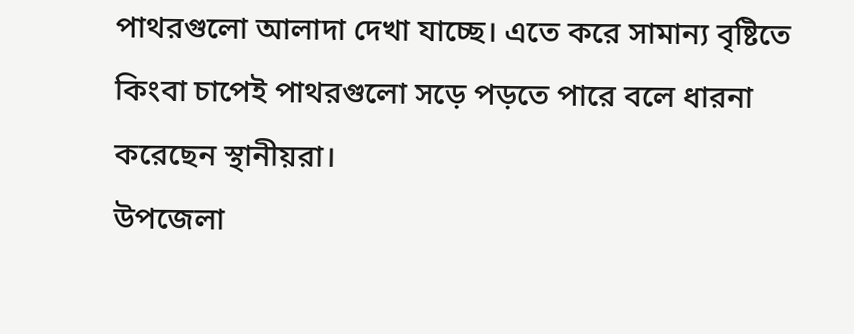পাথরগুলো আলাদা দেখা যাচ্ছে। এতে করে সামান্য বৃষ্টিতে কিংবা চাপেই পাথরগুলো সড়ে পড়তে পারে বলে ধারনা করেছেন স্থানীয়রা।
উপজেলা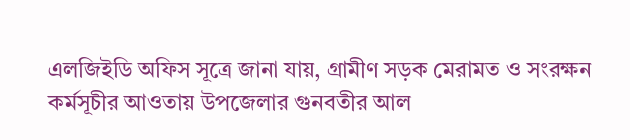এলজিইডি অফিস সূত্রে জানা যায়, গ্রামীণ সড়ক মেরামত ও সংরক্ষন কর্মসূচীর আওতায় উপজেলার গুনবতীর আল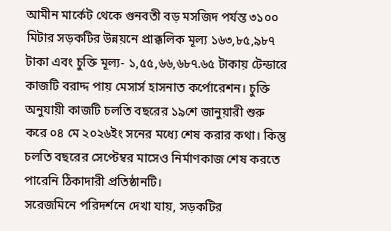আমীন মার্কেট থেকে গুনবতী বড় মসজিদ পর্যন্ত ৩১০০ মিটার সড়কটির উন্নয়নে প্রাক্কলিক মূল্য ১৬৩,৮৫,৯৮৭ টাকা এবং চুক্তি মূল্য- ১,৫৫,৬৬,৬৮৭.৬৫ টাকায় টেন্ডারে কাজটি বরাদ্দ পায় মেসার্স হাসনাত কর্পোরেশন। চুক্তি অনুযায়ী কাজটি চলতি বছরের ১৯শে জানুয়ারী শুরু করে ০৪ মে ২০২৬ইং সনের মধ্যে শেষ করার কথা। কিন্তু চলতি বছরের সেপ্টেম্বর মাসেও নির্মাণকাজ শেষ করতে পারেনি ঠিকাদারী প্রতিষ্ঠানটি।
সরেজমিনে পরিদর্শনে দেখা যায়, সড়কটির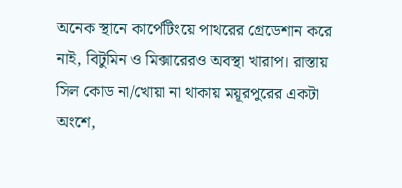অনেক স্থানে কার্পেটিংয়ে পাথরের গ্রেডেশান করে নাই, বিটুমিন ও মিক্সারেরও অবস্থা খারাপ। রাস্তায় সিল কোড না/খোয়া না থাকায় ময়ূরপুরের একটা অংশে,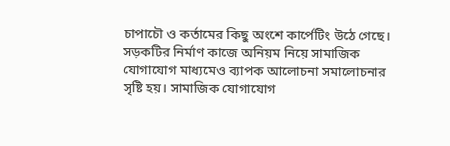চাপাচৌ ও কর্তামের কিছু অংশে কার্পেটিং উঠে গেছে। সড়কটির নির্মাণ কাজে অনিয়ম নিয়ে সামাজিক যোগাযোগ মাধ্যমেও ব্যাপক আলোচনা সমালোচনার সৃষ্টি হয়। সামাজিক যোগাযোগ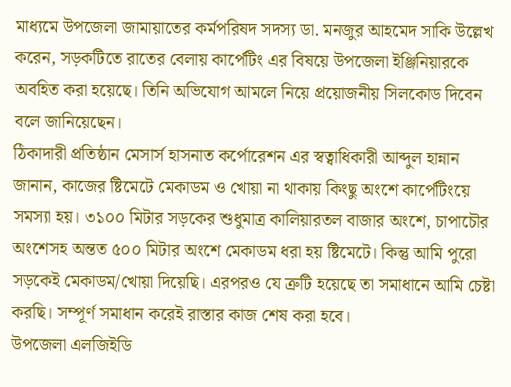মাধ্যমে উপজেলা জামায়াতের কর্মপরিষদ সদস্য ডা. মনজুর আহমেদ সাকি উল্লেখ করেন, সড়কটিতে রাতের বেলায় কার্পেটিং এর বিষয়ে উপজেলা ইঞ্জিনিয়ারকে অবহিত করা হয়েছে। তিনি অভিযোগ আমলে নিয়ে প্রয়োজনীয় সিলকোড দিবেন বলে জানিয়েছেন।
ঠিকাদারী প্রতিষ্ঠান মেসার্স হাসনাত কর্পোরেশন এর স্বত্বাধিকারী আব্দুল হান্নান জানান, কাজের ষ্টিমেটে মেকাডম ও খোয়া না থাকায় কিংছু অংশে কার্পেটিংয়ে সমস্যা হয়। ৩১০০ মিটার সড়কের শুধুমাত্র কালিয়ারতল বাজার অংশে, চাপাচৌর অংশেসহ অন্তত ৫০০ মিটার অংশে মেকাডম ধরা হয় ষ্টিমেটে। কিন্তু আমি পুরো সড়কেই মেকাডম/খোয়া দিয়েছি। এরপরও যে ত্রুটি হয়েছে তা সমাধানে আমি চেষ্টা করছি। সম্পূর্ণ সমাধান করেই রাস্তার কাজ শেষ করা হবে।
উপজেলা এলজিইডি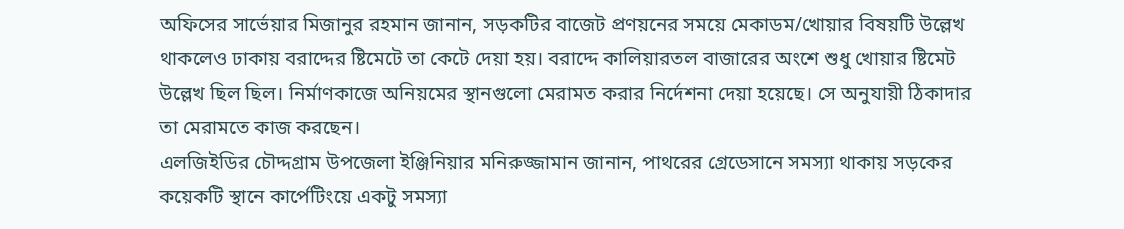অফিসের সার্ভেয়ার মিজানুর রহমান জানান, সড়কটির বাজেট প্রণয়নের সময়ে মেকাডম/খোয়ার বিষয়টি উল্লেখ থাকলেও ঢাকায় বরাদ্দের ষ্টিমেটে তা কেটে দেয়া হয়। বরাদ্দে কালিয়ারতল বাজারের অংশে শুধু খোয়ার ষ্টিমেট উল্লেখ ছিল ছিল। নির্মাণকাজে অনিয়মের স্থানগুলো মেরামত করার নির্দেশনা দেয়া হয়েছে। সে অনুযায়ী ঠিকাদার তা মেরামতে কাজ করছেন।
এলজিইডির চৌদ্দগ্রাম উপজেলা ইঞ্জিনিয়ার মনিরুজ্জামান জানান, পাথরের গ্রেডেসানে সমস্যা থাকায় সড়কের কয়েকটি স্থানে কার্পেটিংয়ে একটু সমস্যা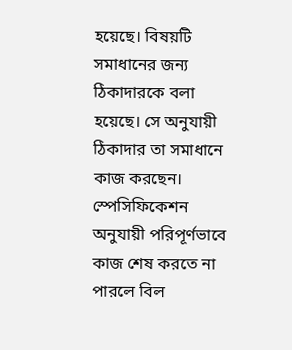হয়েছে। বিষয়টি সমাধানের জন্য ঠিকাদারকে বলা হয়েছে। সে অনুযায়ী ঠিকাদার তা সমাধানে কাজ করছেন। স্পেসিফিকেশন অনুযায়ী পরিপূর্ণভাবে কাজ শেষ করতে না পারলে বিল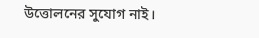উত্তোলনের সুযোগ নাই।